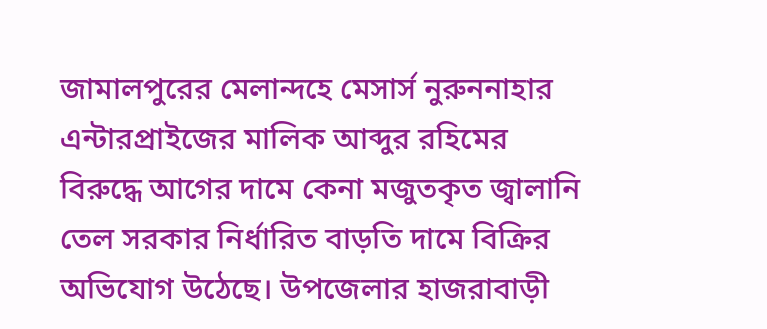জামালপুরের মেলান্দহে মেসার্স নুরুননাহার এন্টারপ্রাইজের মালিক আব্দুর রহিমের বিরুদ্ধে আগের দামে কেনা মজুতকৃত জ্বালানি তেল সরকার নির্ধারিত বাড়তি দামে বিক্রির অভিযোগ উঠেছে। উপজেলার হাজরাবাড়ী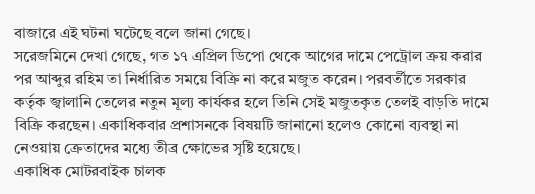বাজারে এই ঘটনা ঘটেছে বলে জানা গেছে।
সরেজমিনে দেখা গেছে, গত ১৭ এপ্রিল ডিপো থেকে আগের দামে পেট্রোল ক্রয় করার পর আব্দুর রহিম তা নির্ধারিত সময়ে বিক্রি না করে মজুত করেন। পরবর্তীতে সরকার কর্তৃক জ্বালানি তেলের নতুন মূল্য কার্যকর হলে তিনি সেই মজুতকৃত তেলই বাড়তি দামে বিক্রি করছেন। একাধিকবার প্রশাসনকে বিষয়টি জানানো হলেও কোনো ব্যবস্থা না নেওয়ায় ক্রেতাদের মধ্যে তীব্র ক্ষোভের সৃষ্টি হয়েছে।
একাধিক মোটরবাইক চালক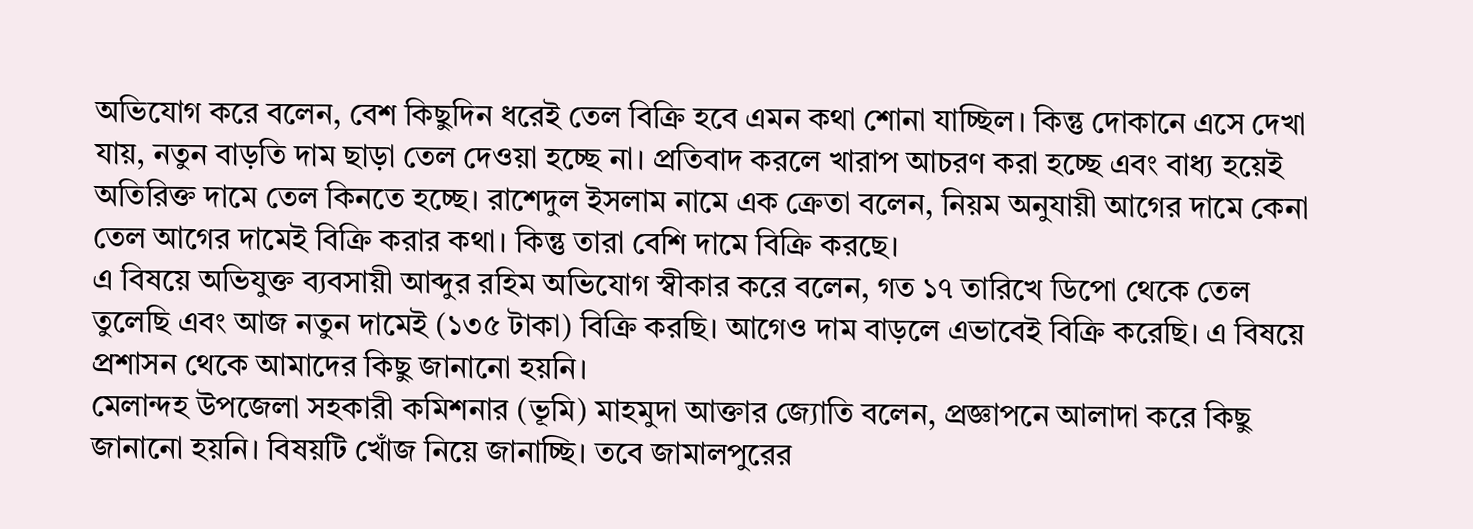অভিযোগ করে বলেন, বেশ কিছুদিন ধরেই তেল বিক্রি হবে এমন কথা শোনা যাচ্ছিল। কিন্তু দোকানে এসে দেখা যায়, নতুন বাড়তি দাম ছাড়া তেল দেওয়া হচ্ছে না। প্রতিবাদ করলে খারাপ আচরণ করা হচ্ছে এবং বাধ্য হয়েই অতিরিক্ত দামে তেল কিনতে হচ্ছে। রাশেদুল ইসলাম নামে এক ক্রেতা বলেন, নিয়ম অনুযায়ী আগের দামে কেনা তেল আগের দামেই বিক্রি করার কথা। কিন্তু তারা বেশি দামে বিক্রি করছে।
এ বিষয়ে অভিযুক্ত ব্যবসায়ী আব্দুর রহিম অভিযোগ স্বীকার করে বলেন, গত ১৭ তারিখে ডিপো থেকে তেল তুলেছি এবং আজ নতুন দামেই (১৩৫ টাকা) বিক্রি করছি। আগেও দাম বাড়লে এভাবেই বিক্রি করেছি। এ বিষয়ে প্রশাসন থেকে আমাদের কিছু জানানো হয়নি।
মেলান্দহ উপজেলা সহকারী কমিশনার (ভূমি) মাহমুদা আক্তার জ্যোতি বলেন, প্রজ্ঞাপনে আলাদা করে কিছু জানানো হয়নি। বিষয়টি খোঁজ নিয়ে জানাচ্ছি। তবে জামালপুরের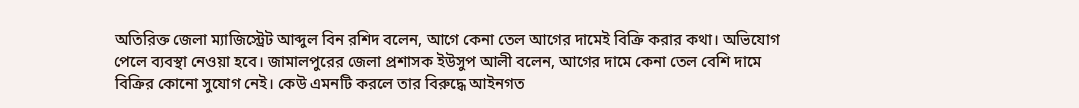অতিরিক্ত জেলা ম্যাজিস্ট্রেট আব্দুল বিন রশিদ বলেন, আগে কেনা তেল আগের দামেই বিক্রি করার কথা। অভিযোগ পেলে ব্যবস্থা নেওয়া হবে। জামালপুরের জেলা প্রশাসক ইউসুপ আলী বলেন, আগের দামে কেনা তেল বেশি দামে বিক্রির কোনো সুযোগ নেই। কেউ এমনটি করলে তার বিরুদ্ধে আইনগত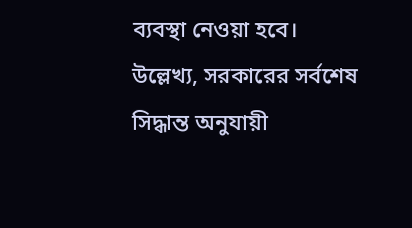ব্যবস্থা নেওয়া হবে।
উল্লেখ্য, সরকারের সর্বশেষ সিদ্ধান্ত অনুযায়ী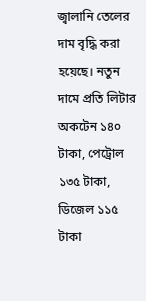জ্বালানি তেলের দাম বৃদ্ধি করা হয়েছে। নতুন দামে প্রতি লিটার অকটেন ১৪০ টাকা, পেট্রোল ১৩৫ টাকা, ডিজেল ১১৫ টাকা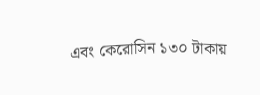এবং কেরোসিন ১৩০ টাকায়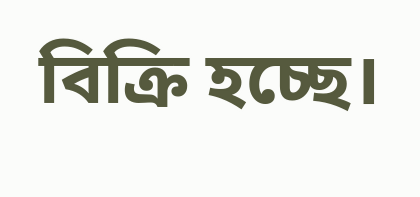বিক্রি হচ্ছে।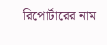রিপোর্টারের নাম